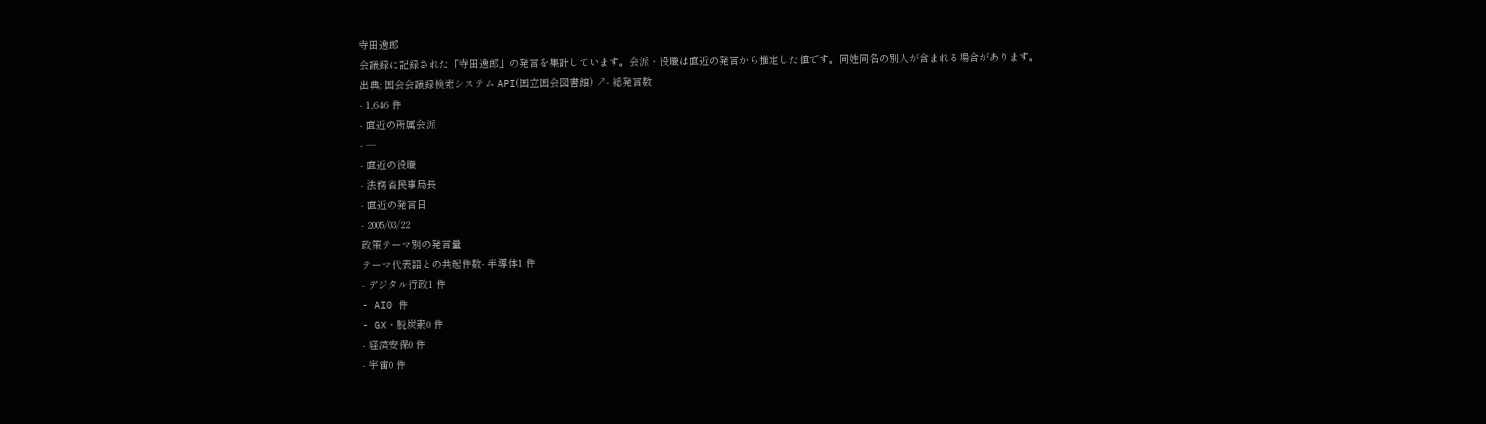寺田逸郎
会議録に記録された「寺田逸郎」の発言を集計しています。会派・役職は直近の発言から推定した値です。同姓同名の別人が含まれる場合があります。
出典: 国会会議録検索システム API(国立国会図書館) ↗- 総発言数
- 1,646 件
- 直近の所属会派
- —
- 直近の役職
- 法務省民事局長
- 直近の発言日
- 2005/03/22
政策テーマ別の発言量
テーマ代表語との共起件数- 半導体1 件
- デジタル行政1 件
- AI0 件
- GX・脱炭素0 件
- 経済安保0 件
- 宇宙0 件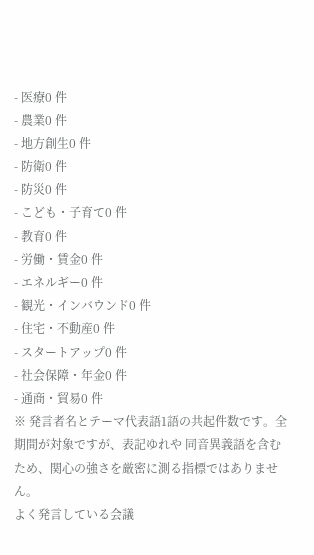- 医療0 件
- 農業0 件
- 地方創生0 件
- 防衛0 件
- 防災0 件
- こども・子育て0 件
- 教育0 件
- 労働・賃金0 件
- エネルギー0 件
- 観光・インバウンド0 件
- 住宅・不動産0 件
- スタートアップ0 件
- 社会保障・年金0 件
- 通商・貿易0 件
※ 発言者名とテーマ代表語1語の共起件数です。全期間が対象ですが、表記ゆれや 同音異義語を含むため、関心の強さを厳密に測る指標ではありません。
よく発言している会議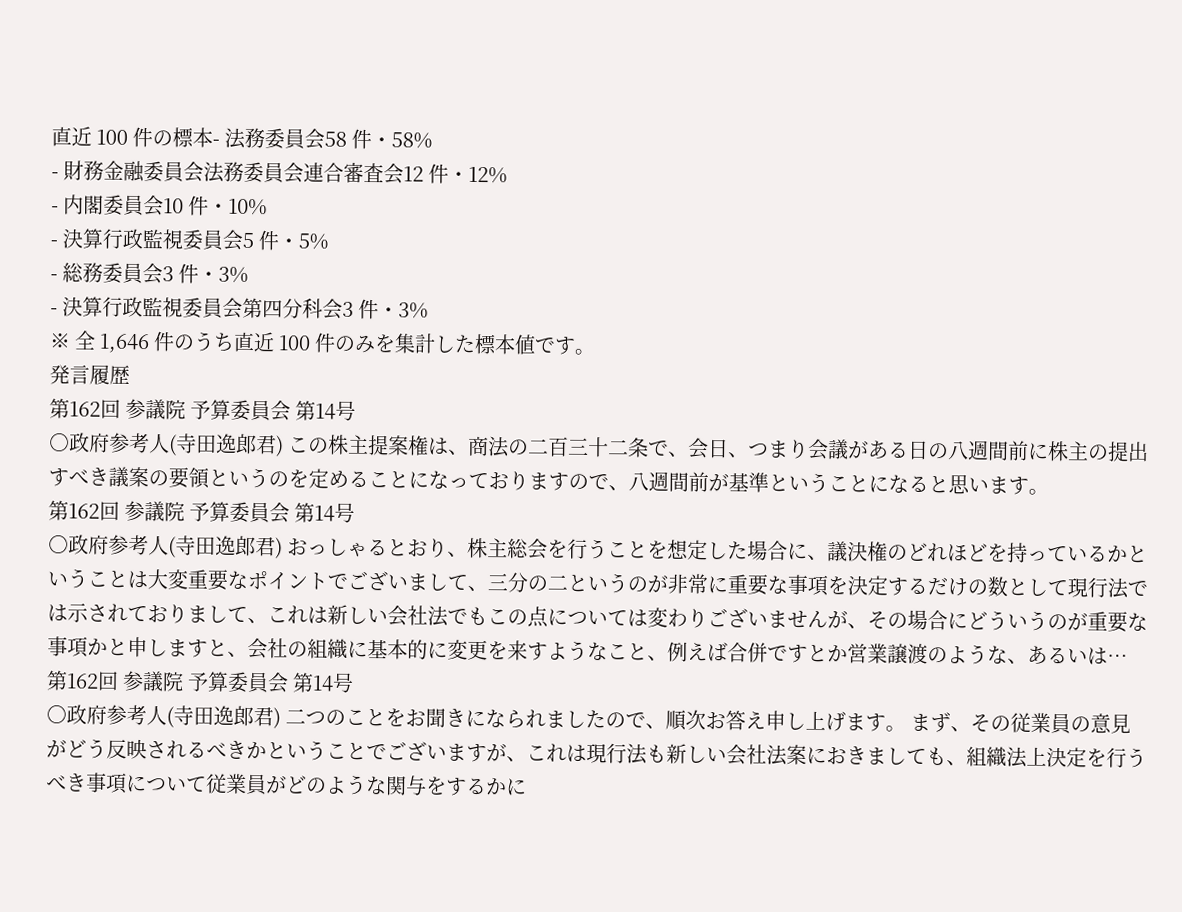直近 100 件の標本- 法務委員会58 件・58%
- 財務金融委員会法務委員会連合審査会12 件・12%
- 内閣委員会10 件・10%
- 決算行政監視委員会5 件・5%
- 総務委員会3 件・3%
- 決算行政監視委員会第四分科会3 件・3%
※ 全 1,646 件のうち直近 100 件のみを集計した標本値です。
発言履歴
第162回 参議院 予算委員会 第14号
○政府参考人(寺田逸郎君) この株主提案権は、商法の二百三十二条で、会日、つまり会議がある日の八週間前に株主の提出すべき議案の要領というのを定めることになっておりますので、八週間前が基準ということになると思います。
第162回 参議院 予算委員会 第14号
○政府参考人(寺田逸郎君) おっしゃるとおり、株主総会を行うことを想定した場合に、議決権のどれほどを持っているかということは大変重要なポイントでございまして、三分の二というのが非常に重要な事項を決定するだけの数として現行法では示されておりまして、これは新しい会社法でもこの点については変わりございませんが、その場合にどういうのが重要な事項かと申しますと、会社の組織に基本的に変更を来すようなこと、例えば合併ですとか営業譲渡のような、あるいは…
第162回 参議院 予算委員会 第14号
○政府参考人(寺田逸郎君) 二つのことをお聞きになられましたので、順次お答え申し上げます。 まず、その従業員の意見がどう反映されるべきかということでございますが、これは現行法も新しい会社法案におきましても、組織法上決定を行うべき事項について従業員がどのような関与をするかに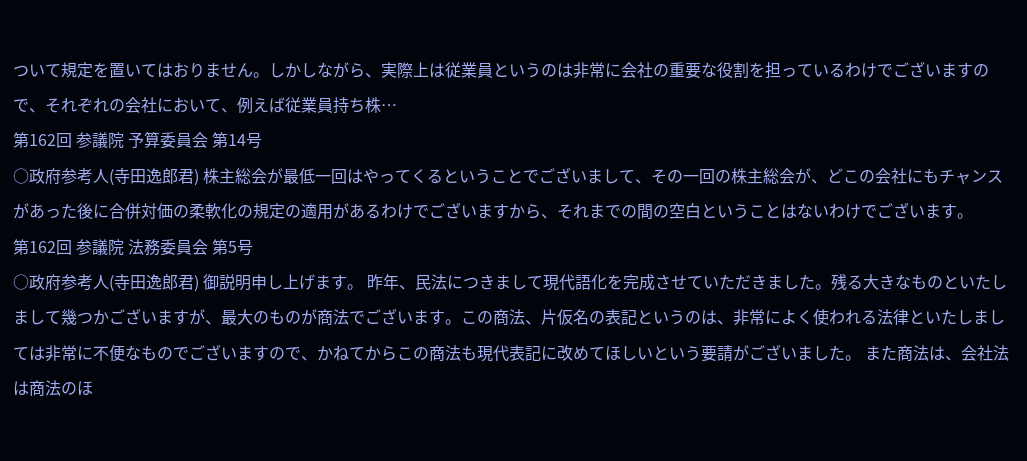ついて規定を置いてはおりません。しかしながら、実際上は従業員というのは非常に会社の重要な役割を担っているわけでございますので、それぞれの会社において、例えば従業員持ち株…
第162回 参議院 予算委員会 第14号
○政府参考人(寺田逸郎君) 株主総会が最低一回はやってくるということでございまして、その一回の株主総会が、どこの会社にもチャンスがあった後に合併対価の柔軟化の規定の適用があるわけでございますから、それまでの間の空白ということはないわけでございます。
第162回 参議院 法務委員会 第5号
○政府参考人(寺田逸郎君) 御説明申し上げます。 昨年、民法につきまして現代語化を完成させていただきました。残る大きなものといたしまして幾つかございますが、最大のものが商法でございます。この商法、片仮名の表記というのは、非常によく使われる法律といたしましては非常に不便なものでございますので、かねてからこの商法も現代表記に改めてほしいという要請がございました。 また商法は、会社法は商法のほ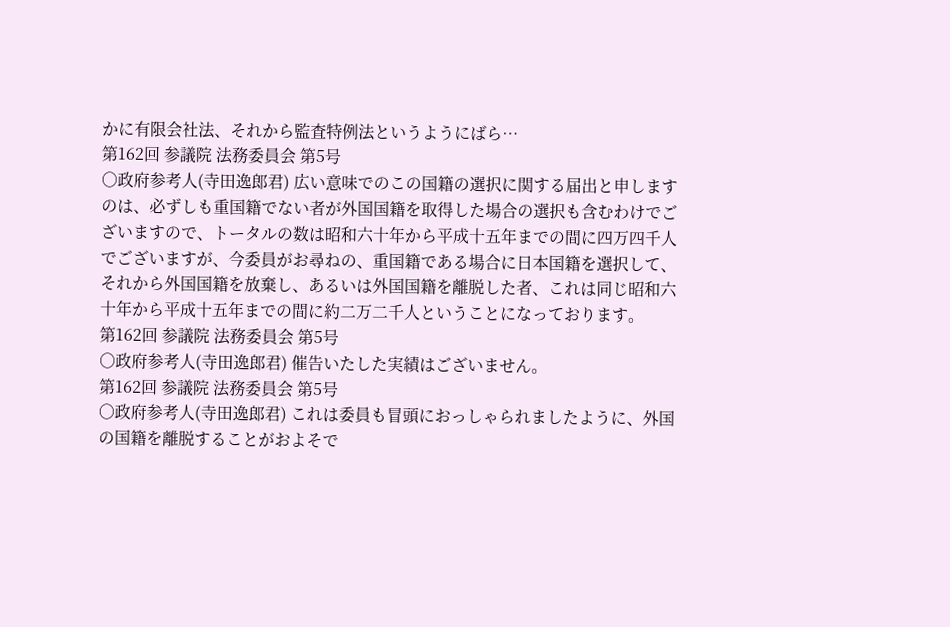かに有限会社法、それから監査特例法というようにばら…
第162回 参議院 法務委員会 第5号
○政府参考人(寺田逸郎君) 広い意味でのこの国籍の選択に関する届出と申しますのは、必ずしも重国籍でない者が外国国籍を取得した場合の選択も含むわけでございますので、トータルの数は昭和六十年から平成十五年までの間に四万四千人でございますが、今委員がお尋ねの、重国籍である場合に日本国籍を選択して、それから外国国籍を放棄し、あるいは外国国籍を離脱した者、これは同じ昭和六十年から平成十五年までの間に約二万二千人ということになっております。
第162回 参議院 法務委員会 第5号
○政府参考人(寺田逸郎君) 催告いたした実績はございません。
第162回 参議院 法務委員会 第5号
○政府参考人(寺田逸郎君) これは委員も冒頭におっしゃられましたように、外国の国籍を離脱することがおよそで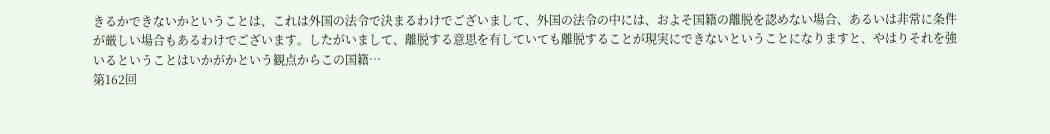きるかできないかということは、これは外国の法令で決まるわけでございまして、外国の法令の中には、およそ国籍の離脱を認めない場合、あるいは非常に条件が厳しい場合もあるわけでございます。したがいまして、離脱する意思を有していても離脱することが現実にできないということになりますと、やはりそれを強いるということはいかがかという観点からこの国籍…
第162回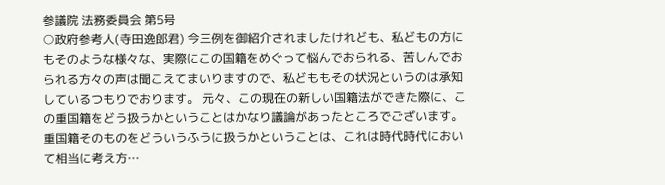参議院 法務委員会 第5号
○政府参考人(寺田逸郎君) 今三例を御紹介されましたけれども、私どもの方にもそのような様々な、実際にこの国籍をめぐって悩んでおられる、苦しんでおられる方々の声は聞こえてまいりますので、私どももその状況というのは承知しているつもりでおります。 元々、この現在の新しい国籍法ができた際に、この重国籍をどう扱うかということはかなり議論があったところでございます。重国籍そのものをどういうふうに扱うかということは、これは時代時代において相当に考え方…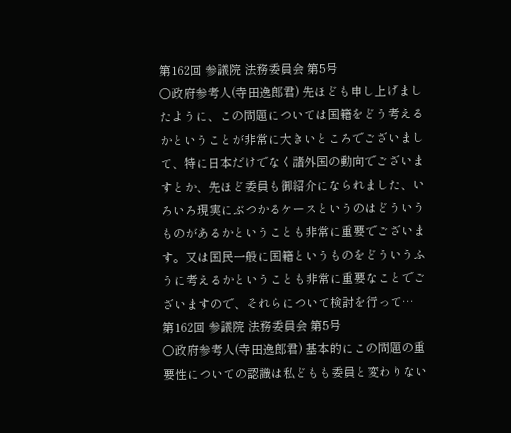第162回 参議院 法務委員会 第5号
○政府参考人(寺田逸郎君) 先ほども申し上げましたように、この問題については国籍をどう考えるかということが非常に大きいところでございまして、特に日本だけでなく諸外国の動向でございますとか、先ほど委員も御紹介になられました、いろいろ現実にぶつかるケースというのはどういうものがあるかということも非常に重要でございます。又は国民一般に国籍というものをどういうふうに考えるかということも非常に重要なことでございますので、それらについて検討を行って…
第162回 参議院 法務委員会 第5号
○政府参考人(寺田逸郎君) 基本的にこの問題の重要性についての認識は私どもも委員と変わりない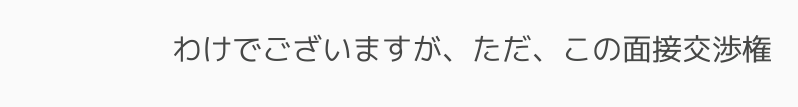わけでございますが、ただ、この面接交渉権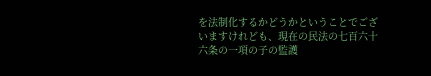を法制化するかどうかということでございますけれども、現在の民法の七百六十六条の一項の子の監護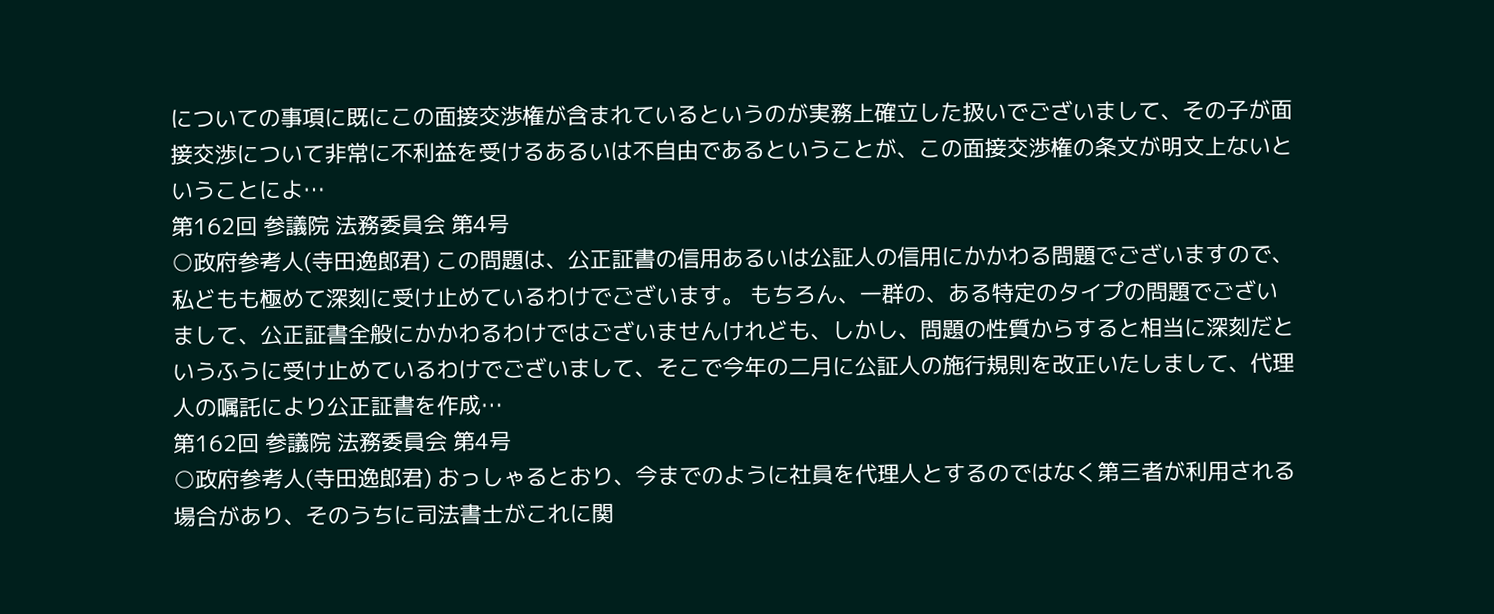についての事項に既にこの面接交渉権が含まれているというのが実務上確立した扱いでございまして、その子が面接交渉について非常に不利益を受けるあるいは不自由であるということが、この面接交渉権の条文が明文上ないということによ…
第162回 参議院 法務委員会 第4号
○政府参考人(寺田逸郎君) この問題は、公正証書の信用あるいは公証人の信用にかかわる問題でございますので、私どもも極めて深刻に受け止めているわけでございます。 もちろん、一群の、ある特定のタイプの問題でございまして、公正証書全般にかかわるわけではございませんけれども、しかし、問題の性質からすると相当に深刻だというふうに受け止めているわけでございまして、そこで今年の二月に公証人の施行規則を改正いたしまして、代理人の嘱託により公正証書を作成…
第162回 参議院 法務委員会 第4号
○政府参考人(寺田逸郎君) おっしゃるとおり、今までのように社員を代理人とするのではなく第三者が利用される場合があり、そのうちに司法書士がこれに関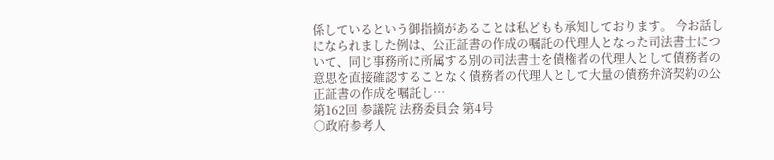係しているという御指摘があることは私どもも承知しております。 今お話しになられました例は、公正証書の作成の嘱託の代理人となった司法書士について、同じ事務所に所属する別の司法書士を債権者の代理人として債務者の意思を直接確認することなく債務者の代理人として大量の債務弁済契約の公正証書の作成を嘱託し…
第162回 参議院 法務委員会 第4号
○政府参考人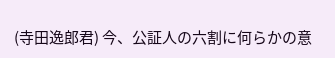(寺田逸郎君) 今、公証人の六割に何らかの意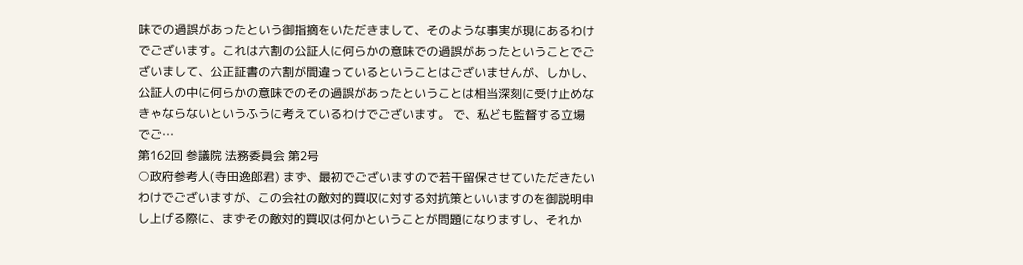味での過誤があったという御指摘をいただきまして、そのような事実が現にあるわけでございます。これは六割の公証人に何らかの意味での過誤があったということでございまして、公正証書の六割が間違っているということはございませんが、しかし、公証人の中に何らかの意味でのその過誤があったということは相当深刻に受け止めなきゃならないというふうに考えているわけでございます。 で、私ども監督する立場でご…
第162回 参議院 法務委員会 第2号
○政府参考人(寺田逸郎君) まず、最初でございますので若干留保させていただきたいわけでございますが、この会社の敵対的買収に対する対抗策といいますのを御説明申し上げる際に、まずその敵対的買収は何かということが問題になりますし、それか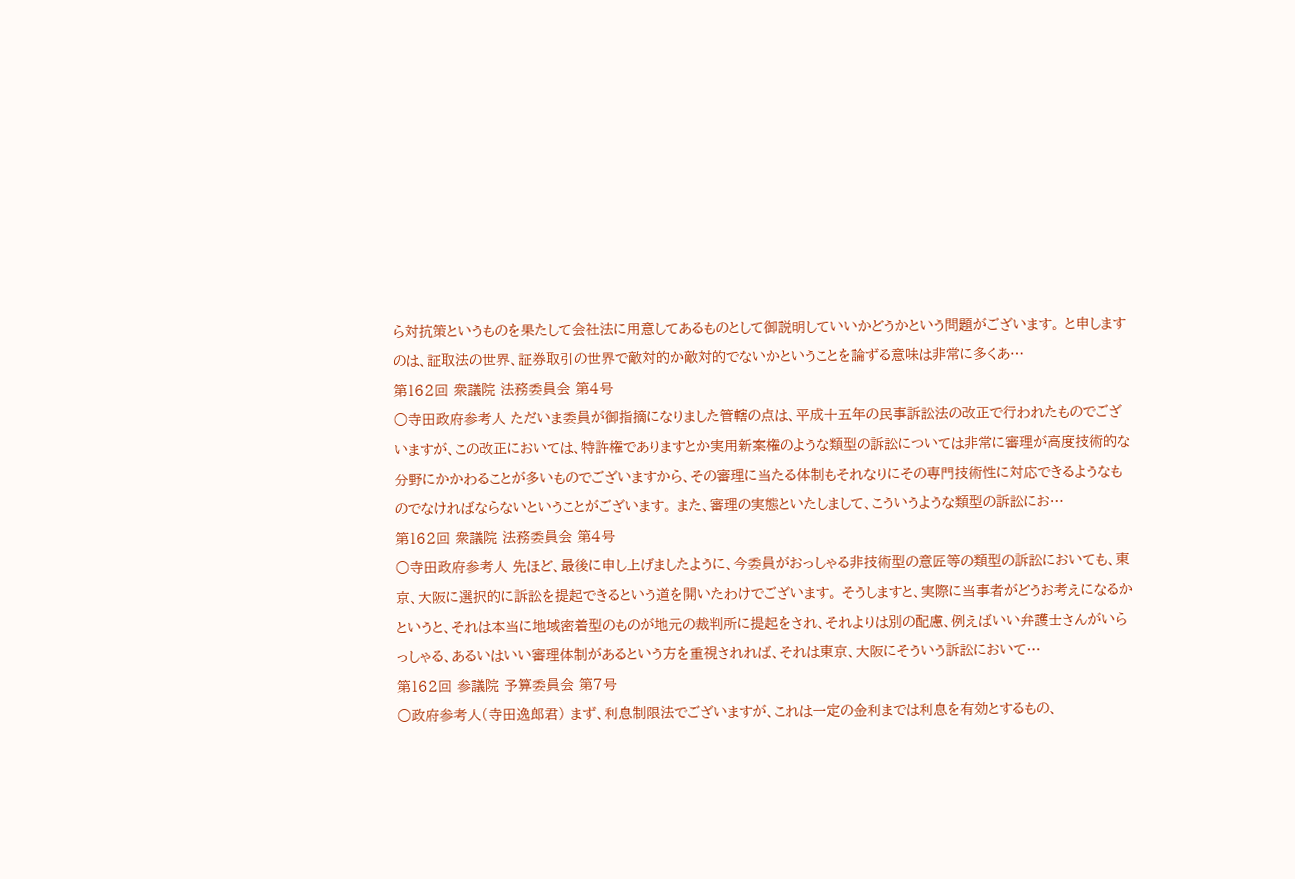ら対抗策というものを果たして会社法に用意してあるものとして御説明していいかどうかという問題がございます。 と申しますのは、証取法の世界、証券取引の世界で敵対的か敵対的でないかということを論ずる意味は非常に多くあ…
第162回 衆議院 法務委員会 第4号
○寺田政府参考人 ただいま委員が御指摘になりました管轄の点は、平成十五年の民事訴訟法の改正で行われたものでございますが、この改正においては、特許権でありますとか実用新案権のような類型の訴訟については非常に審理が高度技術的な分野にかかわることが多いものでございますから、その審理に当たる体制もそれなりにその専門技術性に対応できるようなものでなければならないということがございます。 また、審理の実態といたしまして、こういうような類型の訴訟にお…
第162回 衆議院 法務委員会 第4号
○寺田政府参考人 先ほど、最後に申し上げましたように、今委員がおっしゃる非技術型の意匠等の類型の訴訟においても、東京、大阪に選択的に訴訟を提起できるという道を開いたわけでございます。 そうしますと、実際に当事者がどうお考えになるかというと、それは本当に地域密着型のものが地元の裁判所に提起をされ、それよりは別の配慮、例えばいい弁護士さんがいらっしゃる、あるいはいい審理体制があるという方を重視されれば、それは東京、大阪にそういう訴訟において…
第162回 参議院 予算委員会 第7号
○政府参考人(寺田逸郎君) まず、利息制限法でございますが、これは一定の金利までは利息を有効とするもの、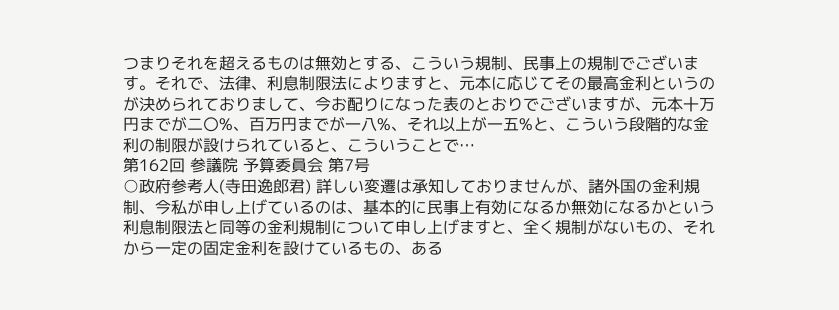つまりそれを超えるものは無効とする、こういう規制、民事上の規制でございます。それで、法律、利息制限法によりますと、元本に応じてその最高金利というのが決められておりまして、今お配りになった表のとおりでございますが、元本十万円までが二〇%、百万円までが一八%、それ以上が一五%と、こういう段階的な金利の制限が設けられていると、こういうことで…
第162回 参議院 予算委員会 第7号
○政府参考人(寺田逸郎君) 詳しい変遷は承知しておりませんが、諸外国の金利規制、今私が申し上げているのは、基本的に民事上有効になるか無効になるかという利息制限法と同等の金利規制について申し上げますと、全く規制がないもの、それから一定の固定金利を設けているもの、ある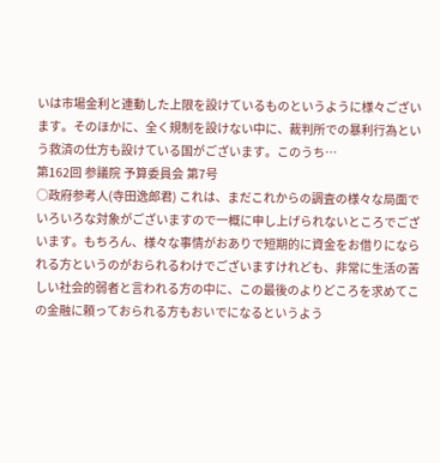いは市場金利と連動した上限を設けているものというように様々ございます。そのほかに、全く規制を設けない中に、裁判所での暴利行為という救済の仕方も設けている国がございます。このうち…
第162回 参議院 予算委員会 第7号
○政府参考人(寺田逸郎君) これは、まだこれからの調査の様々な局面でいろいろな対象がございますので一概に申し上げられないところでございます。もちろん、様々な事情がおありで短期的に資金をお借りになられる方というのがおられるわけでございますけれども、非常に生活の苦しい社会的弱者と言われる方の中に、この最後のよりどころを求めてこの金融に頼っておられる方もおいでになるというよう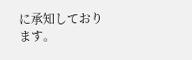に承知しております。